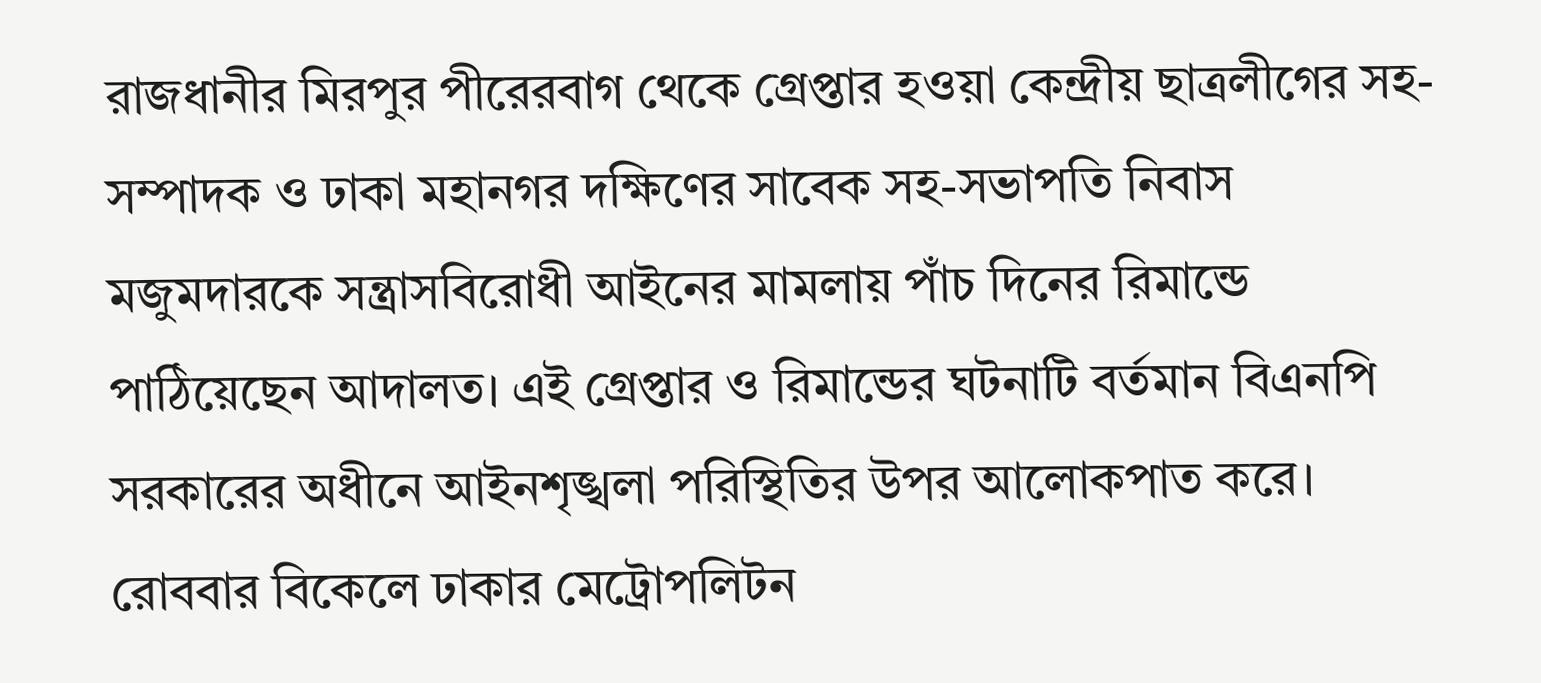রাজধানীর মিরপুর পীরেরবাগ থেকে গ্রেপ্তার হওয়া কেন্দ্রীয় ছাত্রলীগের সহ-সম্পাদক ও ঢাকা মহানগর দক্ষিণের সাবেক সহ-সভাপতি নিবাস মজুমদারকে সন্ত্রাসবিরোধী আইনের মামলায় পাঁচ দিনের রিমান্ডে পাঠিয়েছেন আদালত। এই গ্রেপ্তার ও রিমান্ডের ঘটনাটি বর্তমান বিএনপি সরকারের অধীনে আইনশৃঙ্খলা পরিস্থিতির উপর আলোকপাত করে।
রোববার বিকেলে ঢাকার মেট্রোপলিটন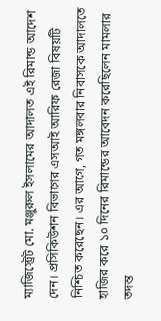ম্যাজিস্ট্রেট মো. মঞ্জুরুল ইসলামের আদালত এই রিমান্ড আদেশ দেন। প্রসিকিউশন বিভাগের এসআই আরিফ রেজা বিষয়টি নিশ্চিত করেছেন। এর আগে, গত মঙ্গলবার নিবাসকে আদালতে হাজির করে ১০ দিনের রিমান্ডের আবেদন করেছিলেন মামলার তদন্ত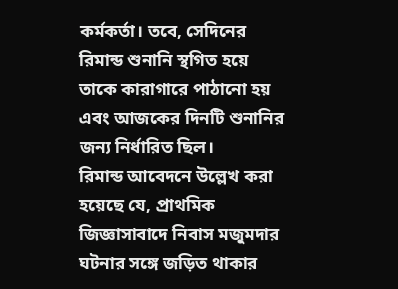কর্মকর্তা। তবে, সেদিনের রিমান্ড শুনানি স্থগিত হয়ে তাকে কারাগারে পাঠানো হয় এবং আজকের দিনটি শুনানির জন্য নির্ধারিত ছিল।
রিমান্ড আবেদনে উল্লেখ করা হয়েছে যে, প্রাথমিক জিজ্ঞাসাবাদে নিবাস মজুমদার ঘটনার সঙ্গে জড়িত থাকার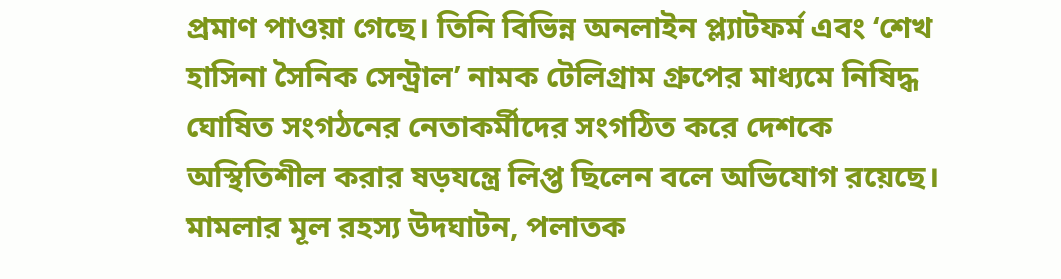প্রমাণ পাওয়া গেছে। তিনি বিভিন্ন অনলাইন প্ল্যাটফর্ম এবং ‘শেখ হাসিনা সৈনিক সেন্ট্রাল’ নামক টেলিগ্রাম গ্রুপের মাধ্যমে নিষিদ্ধ ঘোষিত সংগঠনের নেতাকর্মীদের সংগঠিত করে দেশকে অস্থিতিশীল করার ষড়যন্ত্রে লিপ্ত ছিলেন বলে অভিযোগ রয়েছে। মামলার মূল রহস্য উদঘাটন, পলাতক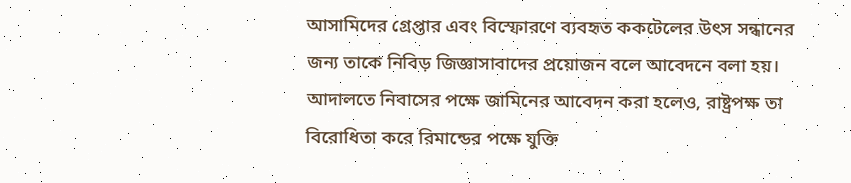আসামিদের গ্রেপ্তার এবং বিস্ফোরণে ব্যবহৃত ককটেলের উৎস সন্ধানের জন্য তাকে নিবিড় জিজ্ঞাসাবাদের প্রয়োজন বলে আবেদনে বলা হয়।
আদালতে নিবাসের পক্ষে জামিনের আবেদন করা হলেও, রাষ্ট্রপক্ষ তা বিরোধিতা করে রিমান্ডের পক্ষে যুক্তি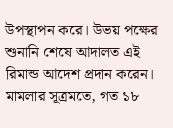উপস্থাপন করে। উভয় পক্ষের শুনানি শেষে আদালত এই রিমান্ড আদেশ প্রদান করেন।
মামলার সূত্রমতে, গত ১৮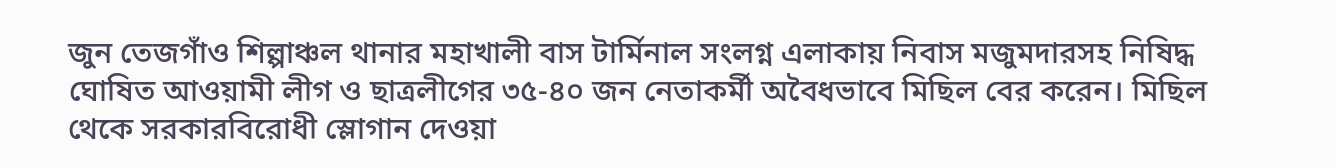জুন তেজগাঁও শিল্পাঞ্চল থানার মহাখালী বাস টার্মিনাল সংলগ্ন এলাকায় নিবাস মজুমদারসহ নিষিদ্ধ ঘোষিত আওয়ামী লীগ ও ছাত্রলীগের ৩৫-৪০ জন নেতাকর্মী অবৈধভাবে মিছিল বের করেন। মিছিল থেকে সরকারবিরোধী স্লোগান দেওয়া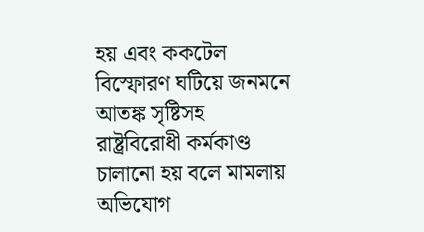হয় এবং ককটেল বিস্ফোরণ ঘটিয়ে জনমনে আতঙ্ক সৃষ্টিসহ রাষ্ট্রবিরোধী কর্মকাণ্ড চালানো হয় বলে মামলায় অভিযোগ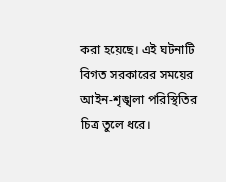করা হয়েছে। এই ঘটনাটি বিগত সরকারের সময়ের আইন-শৃঙ্খলা পরিস্থিতির চিত্র তুলে ধরে।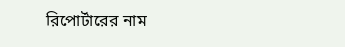রিপোর্টারের নাম